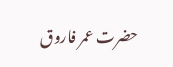حضرت عمر فاروق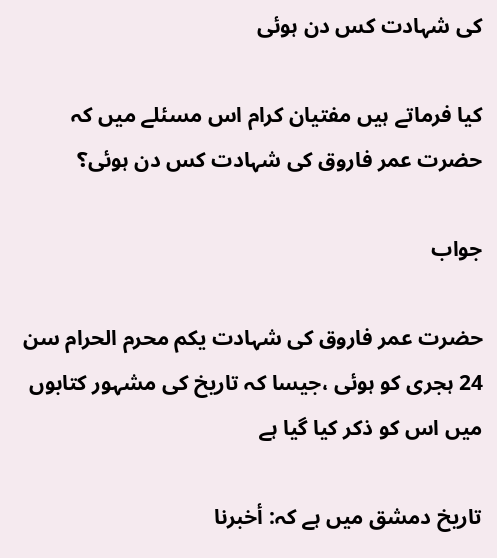کی شہادت کس دن ہوئی

کیا فرماتے ہیں مفتیان کرام اس مسئلے میں کہ حضرت عمر فاروق کی شہادت کس دن ہوئی؟

جواب

حضرت عمر فاروق کی شہادت یکم محرم الحرام سن 24 ہجری کو ہوئی ،جیسا کہ تاریخ کی مشہور کتابوں میں اس کو ذکر کیا گیا ہے

تاریخ دمشق میں ہے کہ: أخبرنا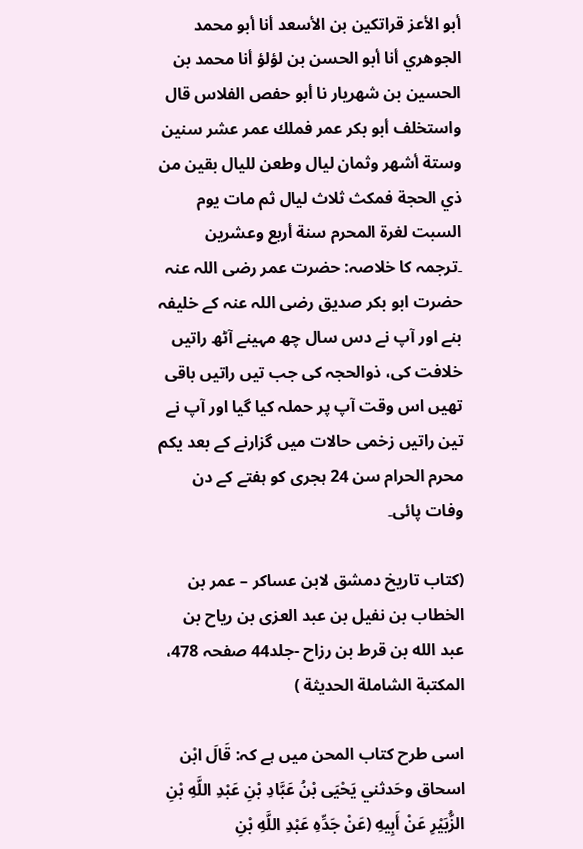أبو الأعز قراتكين بن الأسعد أنا أبو محمد الجوهري أنا أبو الحسن بن لؤلؤ أنا محمد بن الحسين بن شهريار نا أبو حفص الفلاس قال واستخلف أبو بكر عمر فملك عمر عشر سنين وستة أشهر وثمان ليال وطعن لليال بقين من ذي الحجة فمكث ثلاث ليال ثم مات يوم السبت لغرة المحرم سنة أربع وعشرين ۔ترجمہ کا خلاصہ: حضرت عمر رضی اللہ عنہ حضرت ابو بکر صدیق رضی اللہ عنہ کے خلیفہ بنے اور آپ نے دس سال چھ مہینے آٹھ راتیں خلافت کی، ذوالحجہ کی جب تیں راتیں باقی تھیں اس وقت آپ پر حملہ کیا گیا اور آپ نے تین راتیں زخمی حالات میں گزارنے کے بعد یکم محرم الحرام سن 24 ہجری کو ہفتے کے دن وفات پائی۔

(كتاب تاريخ دمشق لابن عساكر – عمر بن الخطاب بن نفيل بن عبد العزى بن رياح بن عبد الله بن قرط بن رزاح -جلد44 صفحہ 478، المكتبة الشاملة الحديثة )

اسی طرح کتاب المحن میں ہے کہ: قَالَ ابْن اسحاق وحَدثني يَحْيَى بْنُ عَبَّادِ بْنِ عَبْدِ اللَّهِ بْنِ الزُّبَيْرِ عَنْ أَبِيهِ (عَنْ جَدِّهِ عَبْدِ اللَّهِ بْنِ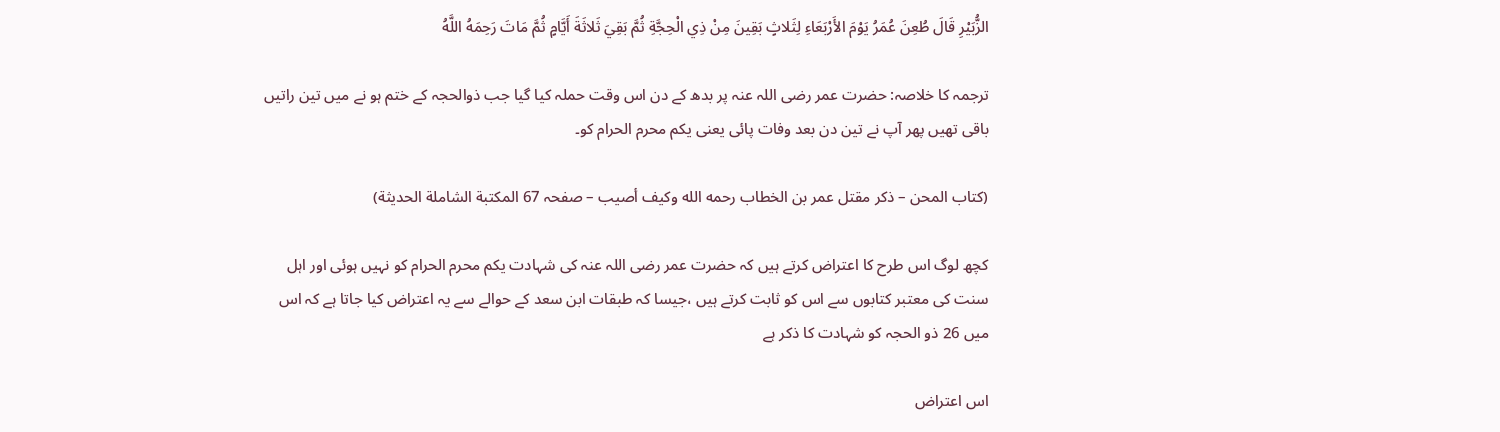الزُّبَيْرِ قَالَ طُعِنَ عُمَرُ يَوْمَ الأَرْبَعَاءِ لِثَلاثٍ بَقِينَ مِنْ ذِي الْحِجَّةِ ثُمَّ بَقِيَ ثَلاثَةَ أَيَّامٍ ثُمَّ مَاتَ رَحِمَهُ اللَّهُ

ترجمہ کا خلاصہ: حضرت عمر رضی اللہ عنہ پر بدھ کے دن اس وقت حملہ کیا گیا جب ذوالحجہ کے ختم ہو نے میں تین راتیں باقی تھیں پھر آپ نے تین دن بعد وفات پائی یعنی یکم محرم الحرام کو۔

(كتاب المحن – ذكر مقتل عمر بن الخطاب رحمه الله وكيف أصيب – صفحہ 67 المكتبة الشاملة الحديثة)

کچھ لوگ اس طرح کا اعتراض کرتے ہیں کہ حضرت عمر رضی اللہ عنہ کی شہادت یکم محرم الحرام کو نہیں ہوئی اور اہل سنت کی معتبر کتابوں سے اس کو ثابت کرتے ہیں ،جیسا کہ طبقات ابن سعد کے حوالے سے یہ اعتراض کیا جاتا ہے کہ اس میں 26 ذو الحجہ کو شہادت کا ذکر ہے

اس اعتراض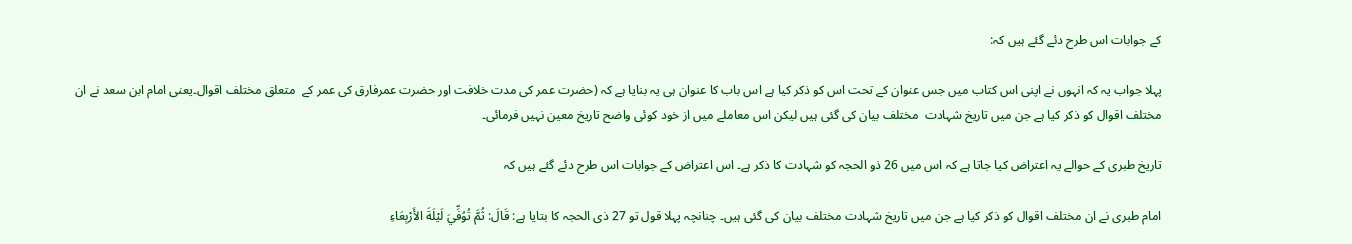کے جوابات اس طرح دئے گئے ہیں کہ:

پہلا جواب یہ کہ انہوں نے اپنی اس کتاب میں جس عنوان کے تحت اس کو ذکر کیا ہے اس باب کا عنوان ہی یہ بنایا ہے کہ (حضرت عمر کی مدت خلافت اور حضرت عمرفارق کی عمر کے  متعلق مختلف اقوال۔یعنی امام ابن سعد نے ان مختلف اقوال کو ذکر کیا ہے جن میں تاریخ شہادت  مختلف بیان کی گئی ہیں لیکن اس معاملے میں از خود کوئی واضح تاریخ معین نہیں فرمائی۔

تاریخ طبری کے حوالے یہ اعتراض کیا جاتا ہے کہ اس میں 26 ذو الحجہ کو شہادت کا ذکر ہے۔ اس اعتراض کے جوابات اس طرح دئے گئے ہیں کہ

امام طبری نے ان مختلف اقوال کو ذکر کیا ہے جن میں تاریخ شہادت مختلف بیان کی گئی ہیں۔ چنانچہ پہلا قول تو 27 ذی الحجہ کا بتایا ہے: قَالَ: ثُمَّ تُوُفِّيَ لَيْلَةَ الأَرْبِعَاءِ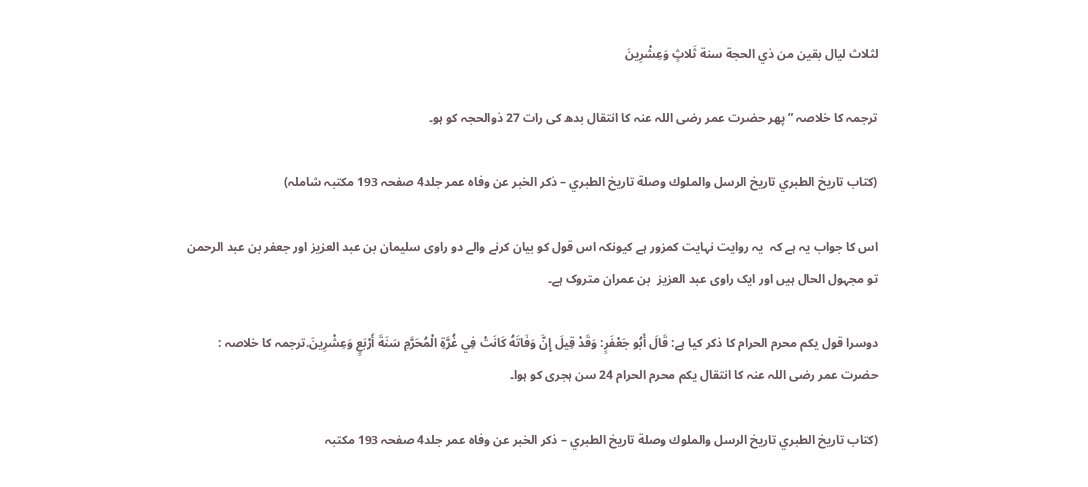لثلاث ليال بقين من ذي الحجة سنة ثَلاثٍ وَعِشْرِينَ

ترجمہ کا خلاصہ ” پھر حضرت عمر رضی اللہ عنہ کا انتقال بدھ کی رات 27 ذوالحجہ کو ہو۔

(كتاب تاريخ الطبري تاريخ الرسل والملوك وصلة تاريخ الطبري – ذكر الخبر عن وفاه عمر جلد4 صفحہ 193 مکتبہ شاملہ)

اس کا جواب یہ ہے کہ  یہ روایت نہایت کمزور ہے کیونکہ اس قول کو بیان کرنے والے دو راوی سلیمان بن عبد العزیز اور جعفر بن عبد الرحمن تو مجہول الحال ہیں اور ایک راوی عبد العزیز  بن عمران متروک ہے۔

دوسرا قول یکم محرم الحرام کا ذکر کیا ہے: قَالَ أَبُو جَعْفَرٍ: وَقَدْ قِيلَ إِنَّ وَفَاتَهُ كَانَتْ فِي غُرَّةِ الْمُحَرَّمِ سَنَةَ أَرْبَعٍ وَعِشْرِينَ.ترجمہ کا خلاصہ : حضرت عمر رضی اللہ عنہ کا انتقال یکم محرم الحرام 24 سن ہجری کو ہوا۔

(كتاب تاريخ الطبري تاريخ الرسل والملوك وصلة تاريخ الطبري – ذكر الخبر عن وفاه عمر جلد4 صفحہ 193 مکتبہ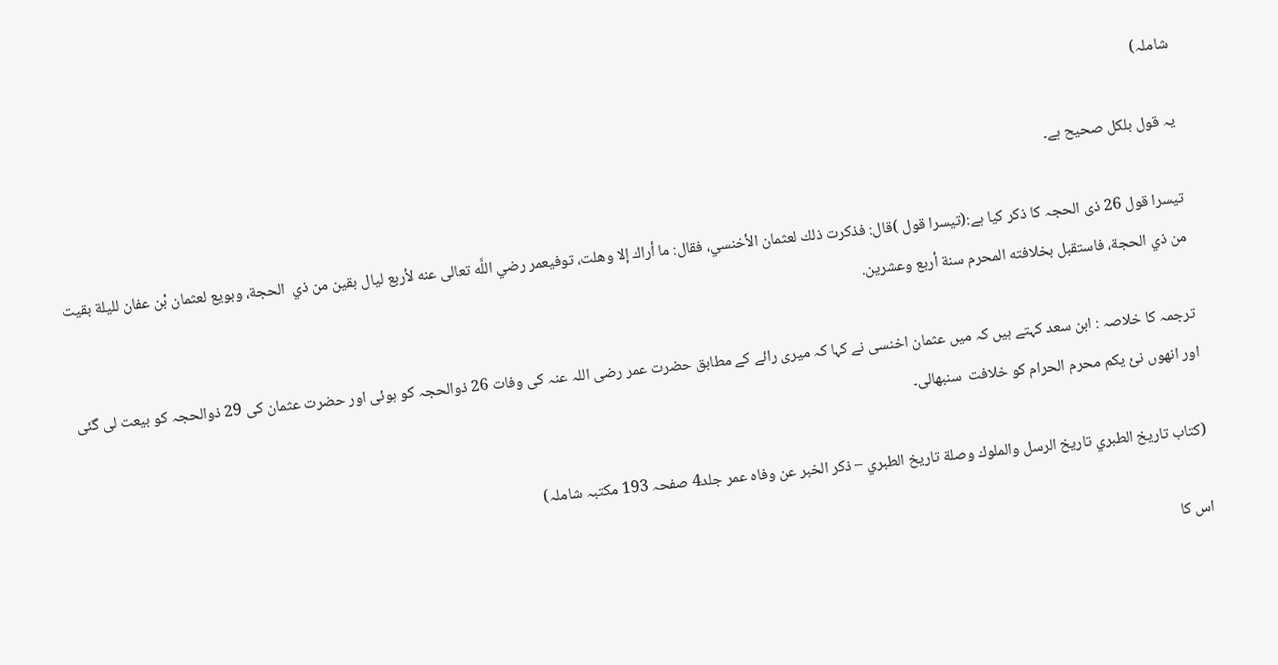شاملہ)

یہ قول بلکل صحیح ہے۔

تیسرا قول 26 ذی الحجہ کا ذکر کیا ہے:(تیسرا قول )قال: فذكرت ذلك لعثمان الأخنسي، فقال: ما أراك إلا وهلت، توفيعمر رضي اللَّه تعالى عنه لأربع ليال بقين من ذي  الحجة، وبويع لعثمان بْن عفان لليلة بقيت من ذي الحجة، فاستقبل بخلافته المحرم سنة أربع وعشرين.

ترجمہ کا خلاصہ : ابن سعد کہتے ہیں کہ میں عثمان اخنسی نے کہا کہ میری رائے کے مطابق حضرت عمر رضی اللہ عنہ کی وفات 26 ذوالحجہ کو ہوئی اور حضرت عثمان کی 29 ذوالحجہ کو بیعت لی گئی اور انھوں نئ یکم محرم الحرام کو خلافت  سنبھالی۔

(كتاب تاريخ الطبري تاريخ الرسل والملوك وصلة تاريخ الطبري – ذكر الخبر عن وفاه عمر جلد4 صفحہ 193 مکتبہ شاملہ)

اس کا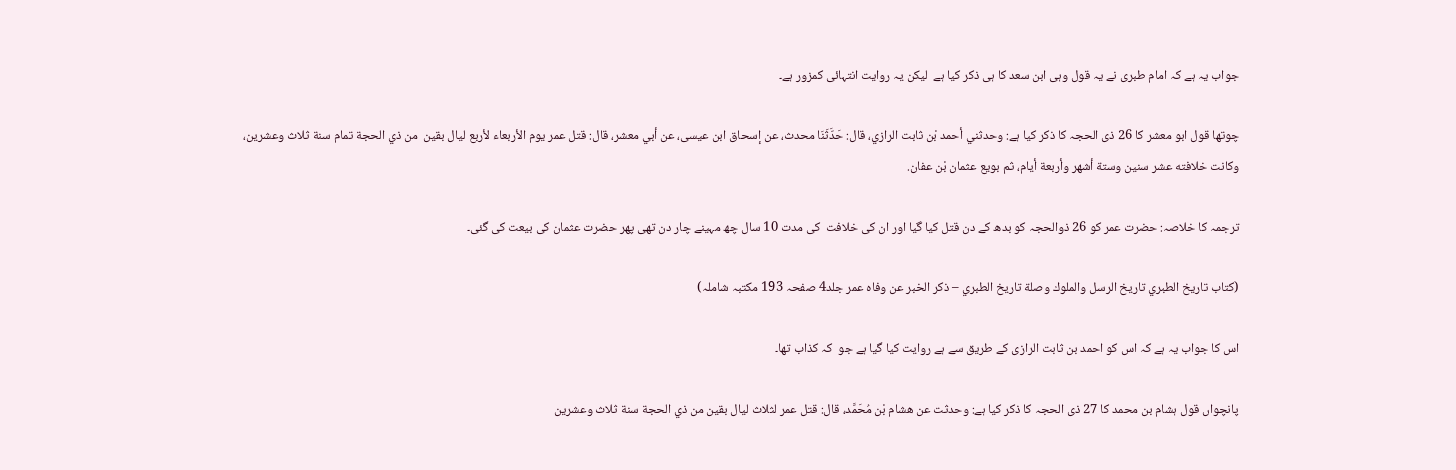جواب یہ ہے کہ امام طبری نے یہ قول وہی ابن سعد کا ہی ذکر کیا ہے  لیکن یہ روایت انتہائی کمزور ہے۔

چوتھا قول ابو معشر کا 26 ذی الحجہ کا ذکر کیا ہے: وحدثني أحمد بْن ثابت الرازي، قال: حَدَّثَنَا محدث، عن إسحاق ابن عيسى، عن أبي معشر، قال: قتل عمر يوم الأربعاء لأربع ليال بقين  من ذي الحجة تمام سنة ثلاث وعشرين، وكانت خلافته عشر سنين وستة أشهر وأربعة أيام، ثم بويع عثمان بْن عفان.

ترجمہ کا خلاصہ: حضرت عمر کو 26 ذوالحجہ کو بدھ کے دن قتل کیا گیا اور ان کی خلافت  کی مدت 10 سال چھ مہینے چار دن تھی پھر حضرت عثمان کی بیعت کی گئی۔

(كتاب تاريخ الطبري تاريخ الرسل والملوك وصلة تاريخ الطبري – ذكر الخبر عن وفاه عمر جلد4 صفحہ 193 مکتبہ شاملہ)

اس کا جواب یہ ہے کہ اس کو احمد بن ثابت الرازی کے طریق سے ہے روایت کیا گیا ہے جو  کہ کذاب تھا۔

پانچواں قول ہشام بن محمد کا 27 ذی الحجہ کا ذکر کیا ہے: وحدثت عن هشام بْن مُحَمَّد، قال: قتل عمر لثلاث ليال بقين من ذي الحجة سنة ثلاث وعشرين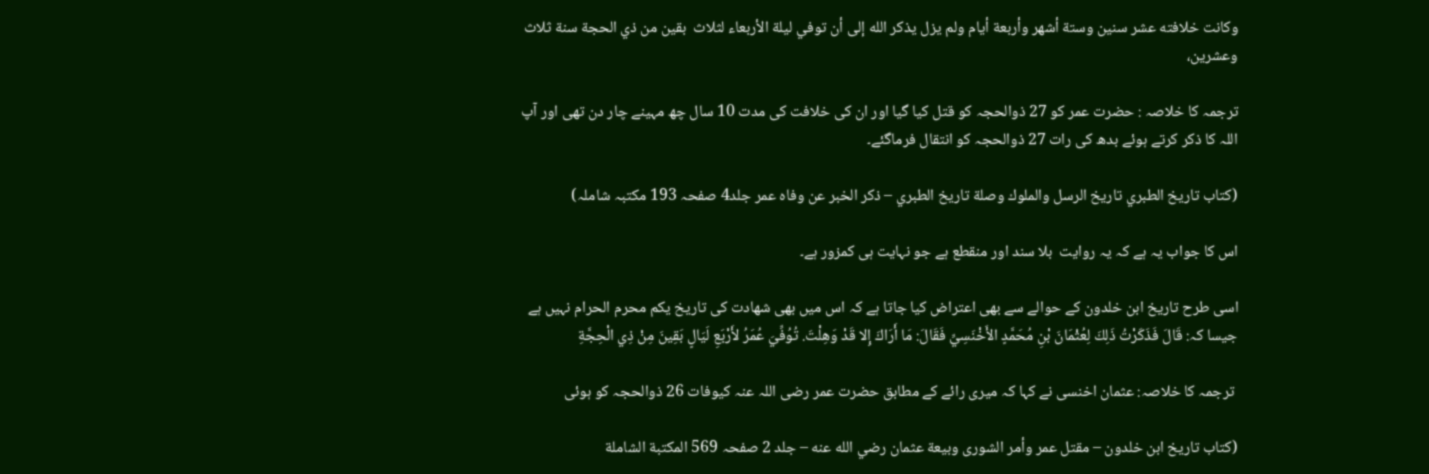وكانت خلافته عشر سنين وستة أشهر وأربعة أيام ولم يزل يذكر الله إلى أن توفي ليلة الأربعاء لثلاث  بقين من ذي الحجة سنة ثلاث وعشرين،

ترجمہ کا خلاصہ : حضرت عمر کو 27 ذوالحجہ کو قتل کیا گیا اور ان کی خلافت کی مدت 10 سال چھ مہینے چار دن تھی اور آپ اللہ کا ذکر کرتے ہوئے بدھ کی رات 27 ذوالحجہ کو انتقال فرماگئے۔

(كتاب تاريخ الطبري تاريخ الرسل والملوك وصلة تاريخ الطبري – ذكر الخبر عن وفاه عمر جلد4 صفحہ 193 مکتبہ شاملہ)

اس کا جواب یہ ہے کہ یہ روایت  بلا سند اور منقطع ہے جو نہایت ہی کمزور ہے۔

اسی طرح تاریخ ابن خلدون کے حوالے سے بھی اعتراض کیا جاتا ہے کہ اس میں بھی شھادت کی تاریخ یکم محرم الحرام نہیں ہے جیسا کہ: قَالَ فَذَكَرْتُ ذَلِكَ لِعُثْمَانَ بْنِ مُحَمَّدٍ الأَخْنَسِيِّ فَقَالَ: مَا أَرَاكَ إِلا قَدْ وَهِلْتَ. تُوُفِّيَ عُمَرُ لأَرْبَعِ لَيَالٍ بَقِينَ مِنْ ذِي الْحِجَّةِ

 ترجمہ کا خلاصہ: عثمان اخنسی نے کہا کہ میری رائے کے مطابق حضرت عمر رضی اللہ عنہ کیوفات 26 ذوالحجہ کو ہوئی

(كتاب تاريخ ابن خلدون – مقتل عمر وأمر الشورى وبيعة عثمان رضي الله عنه – جلد 2 صفحہ 569 المكتبة الشاملة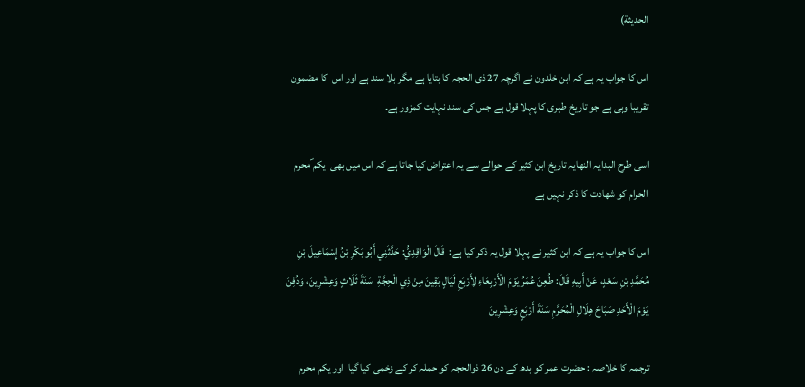الحديثة)

اس کا جواب یہ ہے کہ ابن خلدون نے اگرچہ 27 ذی الحجہ کا بتایا ہے مگر بلا سند ہے اور اس  کا مضمون تقریبا وہی ہے جو تاریخ طبری کا پہلا قول ہے جس کی سند نہایت کمزور ہے۔

اسی طرح البدایہ النھایہ تاریخ ابن کثیر کے حوالے سے یہ اعتراض کیا جاتا ہے کہ اس میں بھی  یکم ؐمحرم الحرام کو شھادت کا ذکر نہیں ہے

اس کا جواب یہ ہے کہ ابن کثیر نے پہلا قول یہ ذکر کیا ہے:  قَالَ الْوَاقِدِيُّ: حَدَّثَنِي أَبُو بَكْرِ بْنُ إِسْمَاعِيلَ بْنِ مُحَمَّدِ بْنِ سَعْدٍ، عَنْ أَبِيهِ قَالَ: طُعِنَ عُمَرُ يَوْمَ الْأَرْبِعَاءِ لِأَرْبَعِ لَيَالٍ بَقِينَ مِنْ ذِي الْحِجَّةِ  سَنَةَ ثَلَاثٍ وَعِشْرِينَ، وَدُفِنَ يَوْمَ الْأَحَدِ صَبَاحَ هِلَالِ الْمُحَرَّمِ سَنَةَ أَرْبَعٍ وَعِشْرِينَ

ترجمہ کا خلاصہ : حضرت عمر کو بدھ کے دن 26 ذوالحجہ کو حملہ کر کے زخمی کیا گیا  اور یکم محرم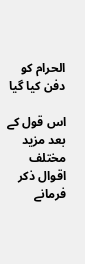الحرام کو دفن کیا گیا

اس قول کے بعد مزید مختلف اقوال ذکر فرمانے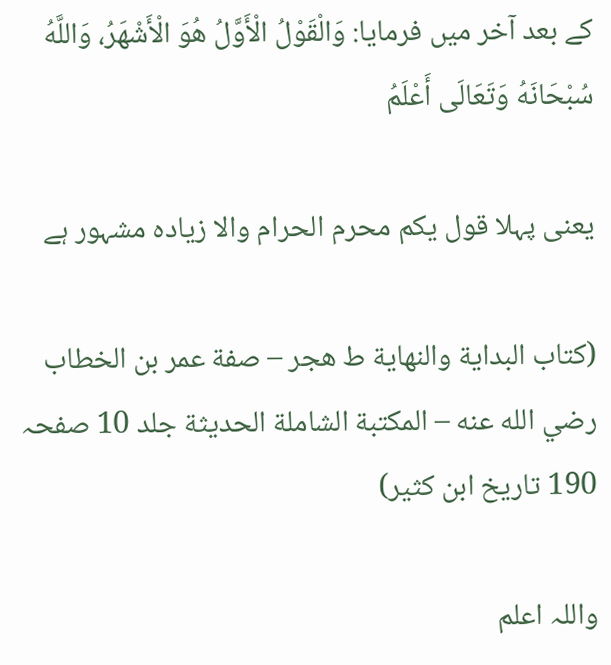کے بعد آخر میں فرمایا: وَالْقَوْلُ الْأَوَّلُ هُوَ الْأَشْهَرُ، وَاللَّهُ سُبْحَانَهُ وَتَعَالَى أَعْلَمُ

یعنی پہلا قول یکم محرم الحرام والا زیادہ مشہور ہے

(كتاب البداية والنهاية ط هجر – صفة عمر بن الخطاب رضي الله عنه – المكتبة الشاملة الحديثة جلد 10 صفحہ 190 تاریخ ابن کثیر)

واللہ اعلم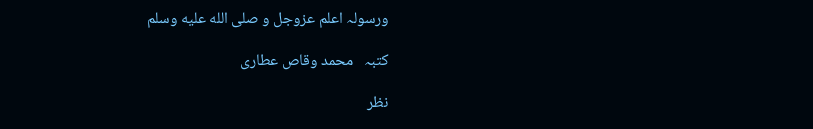ورسولہ اعلم عزوجل و صلى الله عليه وسلم

کتبہ   محمد وقاص عطاری

نظر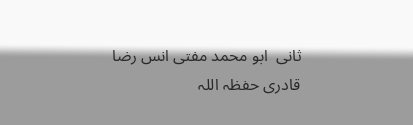ثانی  ابو محمد مفتی انس رضا قادری حفظہ اللہ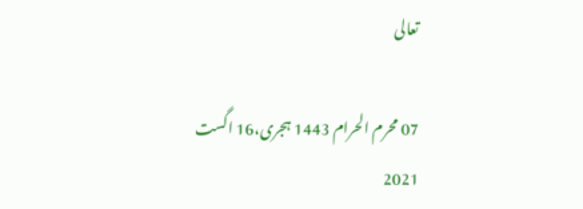تعالی

07 محرم الحرام 1443 ہجری،16 اگست 2021